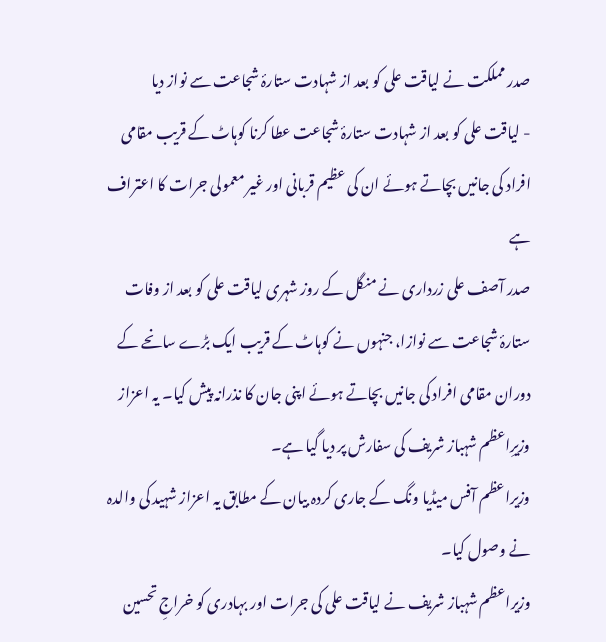صدر مملکت نے لیاقت علی کو بعد از شہادت ستارۂ شجاعت سے نواز دیا
- لیاقت علی کو بعد از شہادت ستارۂ شجاعت عطا کرنا کوہاٹ کے قریب مقامی افراد کی جانیں بچاتے ہوئے ان کی عظیم قربانی اور غیر معمولی جرات کا اعتراف ہے
صدر آصف علی زرداری نے منگل کے روز شہری لیاقت علی کو بعد از وفات ستارۂ شجاعت سے نوازا، جنہوں نے کوہاٹ کے قریب ایک بڑے سانحے کے دوران مقامی افراد کی جانیں بچاتے ہوئے اپنی جان کا نذرانہ پیش کیا۔ یہ اعزاز وزیرِاعظم شہباز شریف کی سفارش پر دیا گیا ہے۔
وزیراعظم آفس میڈیا ونگ کے جاری کردہ بیان کے مطابق یہ اعزاز شہید کی والدہ نے وصول کیا۔
وزیراعظم شہباز شریف نے لیاقت علی کی جرات اور بہادری کو خراجِ تحسین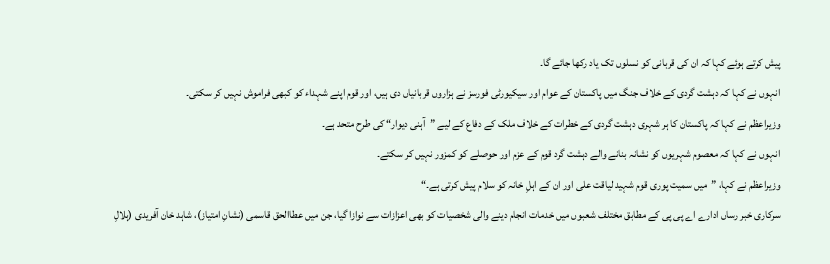پیش کرتے ہوئے کہا کہ ان کی قربانی کو نسلوں تک یاد رکھا جائے گا۔
انہوں نے کہا کہ دہشت گردی کے خلاف جنگ میں پاکستان کے عوام اور سیکیورٹی فورسز نے ہزاروں قربانیاں دی ہیں، اور قوم اپنے شہداء کو کبھی فراموش نہیں کر سکتی۔
وزیراعظم نے کہا کہ پاکستان کا ہر شہری دہشت گردی کے خطرات کے خلاف ملک کے دفاع کے لیے ”آہنی دیوار“ کی طرح متحد ہے۔
انہوں نے کہا کہ معصوم شہریوں کو نشانہ بنانے والے دہشت گرد قوم کے عزم اور حوصلے کو کمزور نہیں کر سکتے۔
وزیراعظم نے کہا، ”میں سمیت پوری قوم شہید لیاقت علی اور ان کے اہلِ خانہ کو سلام پیش کرتی ہے۔“
سرکاری خبر رساں ادارے اے پی پی کے مطابق مختلف شعبوں میں خدمات انجام دینے والی شخصیات کو بھی اعزازات سے نوازا گیا، جن میں عطاالحق قاسمی (نشانِ امتیاز)، شاہد خان آفریدی (ہلالِ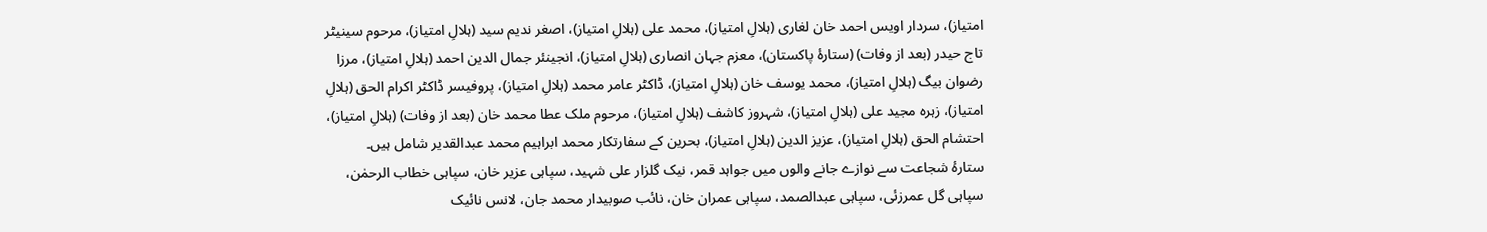امتیاز)، سردار اویس احمد خان لغاری (ہلالِ امتیاز)، محمد علی (ہلالِ امتیاز)، اصغر ندیم سید (ہلالِ امتیاز)، مرحوم سینیٹر تاج حیدر (بعد از وفات) (ستارۂ پاکستان)، معزم جہان انصاری (ہلالِ امتیاز)، انجینئر جمال الدین احمد (ہلالِ امتیاز)، مرزا رضوان بیگ (ہلالِ امتیاز)، محمد یوسف خان (ہلالِ امتیاز)، ڈاکٹر عامر محمد (ہلالِ امتیاز)، پروفیسر ڈاکٹر اکرام الحق (ہلالِ امتیاز)، زہرہ مجید علی (ہلالِ امتیاز)، شہروز کاشف (ہلالِ امتیاز)، مرحوم ملک عطا محمد خان (بعد از وفات) (ہلالِ امتیاز)، احتشام الحق (ہلالِ امتیاز)، عزیز الدین (ہلالِ امتیاز)، بحرین کے سفارتکار محمد ابراہیم محمد عبدالقدیر شامل ہیں۔
ستارۂ شجاعت سے نوازے جانے والوں میں جواہد قمر، نیک گلزار علی شہید، سپاہی عزیر خان، سپاہی خطاب الرحمٰن، سپاہی گل عمرزئی، سپاہی عبدالصمد، سپاہی عمران خان، نائب صوبیدار محمد جان، لانس نائیک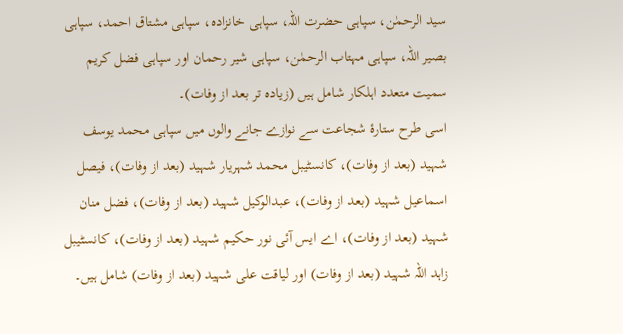سید الرحمٰن، سپاہی حضرت اللہ، سپاہی خانزادہ، سپاہی مشتاق احمد، سپاہی بصیر اللہ، سپاہی مہتاب الرحمٰن، سپاہی شیر رحمان اور سپاہی فضل کریم سمیت متعدد اہلکار شامل ہیں (زیادہ تر بعد از وفات)۔
اسی طرح ستارۂ شجاعت سے نوازے جانے والوں میں سپاہی محمد یوسف شہید (بعد از وفات)، کانسٹیبل محمد شہریار شہید (بعد از وفات)، فیصل اسماعیل شہید (بعد از وفات)، عبدالوکيل شہید (بعد از وفات)، فضل منان شہید (بعد از وفات)، اے ایس آئی نور حکیم شہید (بعد از وفات)، کانسٹیبل زاہد اللہ شہید (بعد از وفات) اور لیاقت علی شہید (بعد از وفات) شامل ہیں۔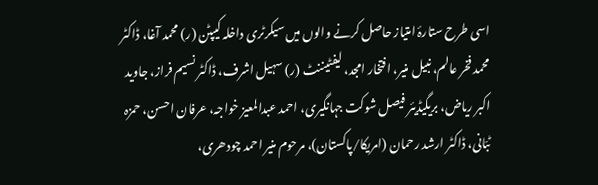اسی طرح ستارۂ امتیاز حاصل کرنے والوں میں سیکرٹری داخلہ کیپٹن (ر) محمد آغا، ڈاکٹر محمد فخر عالم، نبيل منیر، افتخار امجد، لیفٹیننٹ (ر) سہیل اشرف، ڈاکٹر نسیم فراز، جاوید اکبر ریاض، بریگیڈیئر فیصل شوکت جہانگیری، احمد عبدالمعیز خواجہ، عرفان احسن، حمزہ ٹبّانی، ڈاکٹر ارشد رحمان (امریکا/پاکستان)، مرحوم منیر احمد چودھری،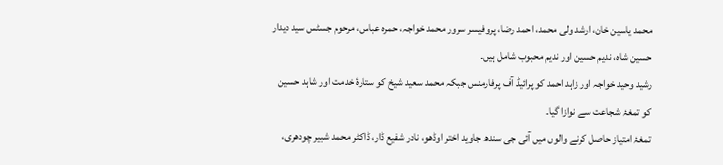محمد یاسین خان، ارشد ولی محمد، احمد رضا، پروفیسر سرور محمد خواجہ، حمرہ عباس، مرحوم جسٹس سید دیدار حسین شاہ، ندیم حسین اور ندیم محبوب شامل ہیں۔
رشید وحید خواجہ اور زاہد احمد کو پرائیڈ آف پرفارمنس جبکہ محمد سعید شیخ کو ستارۂ خدمت اور شاہد حسین کو تمغۂ شجاعت سے نوازا گیا۔
تمغۂ امتیاز حاصل کرنے والوں میں آئی جی سندھ جاوید اختر اوڈھو، نادر شفیع ڈار، ڈاکٹر محمد شبیر چودھری،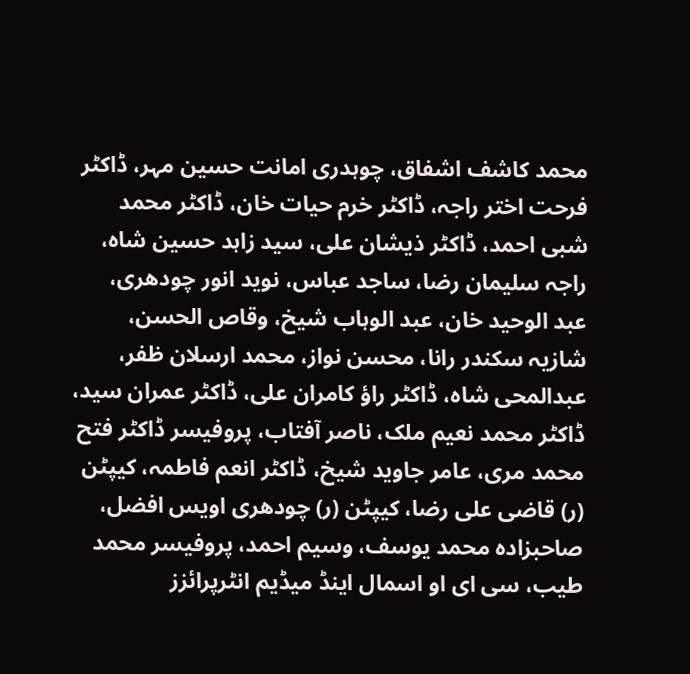محمد کاشف اشفاق، چوہدری امانت حسین مہر، ڈاکٹر فرحت اختر راجہ، ڈاکٹر خرم حیات خان، ڈاکٹر محمد شبی احمد، ڈاکٹر ذیشان علی، سید زاہد حسین شاہ، راجہ سلیمان رضا، ساجد عباس، نوید انور چودھری، عبد الوحید خان، عبد الوہاب شیخ، وقاص الحسن، شازیہ سکندر رانا، محسن نواز، محمد ارسلان ظفر، عبدالمحی شاہ، ڈاکٹر راؤ کامران علی، ڈاکٹر عمران سید، ڈاکٹر محمد نعیم ملک، ناصر آفتاب، پروفیسر ڈاکٹر فتح محمد مری، عامر جاوید شیخ، ڈاکٹر انعم فاطمہ، کیپٹن (ر) قاضی علی رضا، کیپٹن (ر) چودھری اویس افضل، صاحبزادہ محمد یوسف، وسیم احمد، پروفیسر محمد طیب، سی ای او اسمال اینڈ میڈیم انٹرپرائزز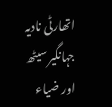اتھارٹی نادیہ جہانگیر سیٹھ اور ضیاء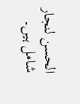الحسن لنجار شامل ہیں۔